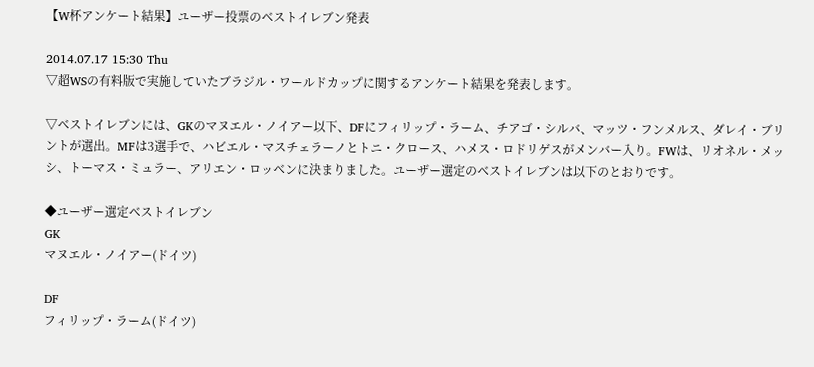【W杯アンケート結果】ユーザー投票のベストイレブン発表

2014.07.17 15:30 Thu
▽超WSの有料版で実施していたブラジル・ワールドカップに関するアンケート結果を発表します。

▽ベストイレブンには、GKのマヌエル・ノイアー以下、DFにフィリップ・ラーム、チアゴ・シルバ、マッツ・フンメルス、ダレイ・ブリントが選出。MFは3選手で、ハビエル・マスチェラーノとトニ・クロース、ハメス・ロドリゲスがメンバー入り。FWは、リオネル・メッシ、トーマス・ミュラー、アリエン・ロッベンに決まりました。ユーザー選定のベストイレブンは以下のとおりです。

◆ユーザー選定ベストイレブン
GK
マヌエル・ノイアー(ドイツ)

DF
フィリップ・ラーム(ドイツ)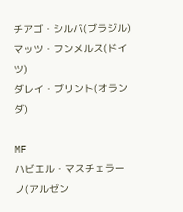チアゴ・シルバ(ブラジル)
マッツ・フンメルス(ドイツ)
ダレイ・ブリント(オランダ)

MF
ハビエル・マスチェラーノ(アルゼン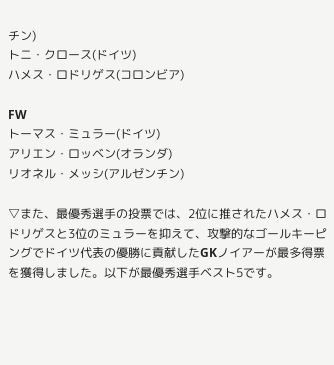チン)
トニ・クロース(ドイツ)
ハメス・ロドリゲス(コロンビア)

FW
トーマス・ミュラー(ドイツ)
アリエン・ロッベン(オランダ)
リオネル・メッシ(アルゼンチン)

▽また、最優秀選手の投票では、2位に推されたハメス・ロドリゲスと3位のミュラーを抑えて、攻撃的なゴールキーピングでドイツ代表の優勝に貢献したGKノイアーが最多得票を獲得しました。以下が最優秀選手ベスト5です。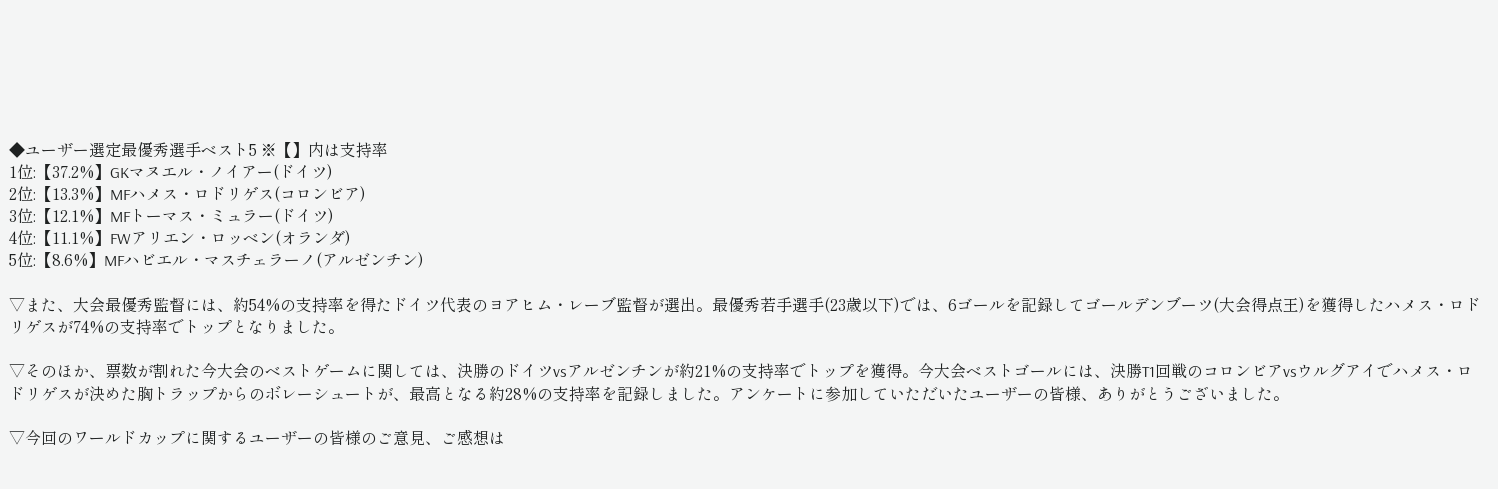◆ユーザー選定最優秀選手ベスト5 ※【】内は支持率
1位:【37.2%】GKマヌエル・ノイアー(ドイツ)
2位:【13.3%】MFハメス・ロドリゲス(コロンビア)
3位:【12.1%】MFトーマス・ミュラー(ドイツ)
4位:【11.1%】FWアリエン・ロッベン(オランダ)
5位:【8.6%】MFハビエル・マスチェラーノ(アルゼンチン)

▽また、大会最優秀監督には、約54%の支持率を得たドイツ代表のヨアヒム・レーブ監督が選出。最優秀若手選手(23歳以下)では、6ゴールを記録してゴールデンブーツ(大会得点王)を獲得したハメス・ロドリゲスが74%の支持率でトップとなりました。

▽そのほか、票数が割れた今大会のベストゲームに関しては、決勝のドイツvsアルゼンチンが約21%の支持率でトップを獲得。今大会ベストゴールには、決勝T1回戦のコロンビアvsウルグアイでハメス・ロドリゲスが決めた胸トラップからのボレーシュートが、最高となる約28%の支持率を記録しました。アンケートに参加していただいたユーザーの皆様、ありがとうございました。

▽今回のワールドカップに関するユーザーの皆様のご意見、ご感想は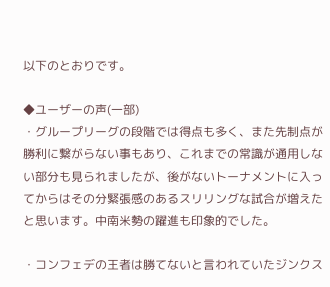以下のとおりです。

◆ユーザーの声(一部)
・グループリーグの段階では得点も多く、また先制点が勝利に繋がらない事もあり、これまでの常識が通用しない部分も見られましたが、後がないトーナメントに入ってからはその分緊張感のあるスリリングな試合が増えたと思います。中南米勢の躍進も印象的でした。

・コンフェデの王者は勝てないと言われていたジンクス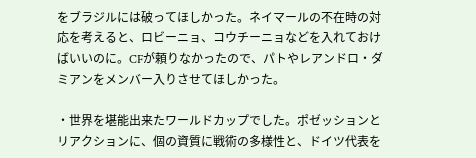をブラジルには破ってほしかった。ネイマールの不在時の対応を考えると、ロビーニョ、コウチーニョなどを入れておけばいいのに。CFが頼りなかったので、パトやレアンドロ・ダミアンをメンバー入りさせてほしかった。

・世界を堪能出来たワールドカップでした。ポゼッションとリアクションに、個の資質に戦術の多様性と、ドイツ代表を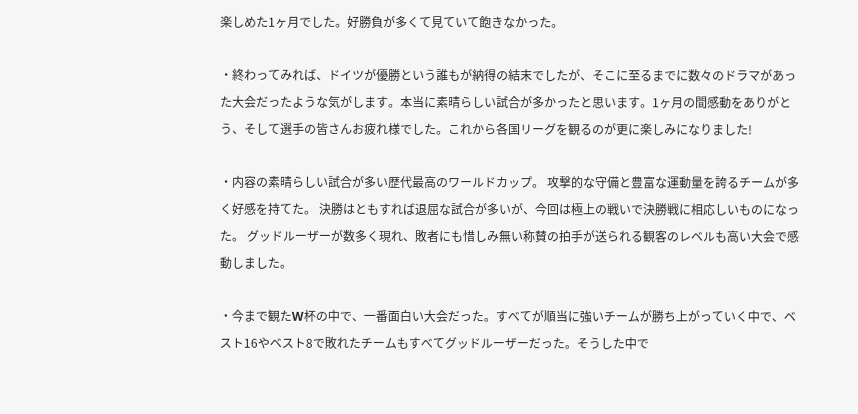楽しめた1ヶ月でした。好勝負が多くて見ていて飽きなかった。

・終わってみれば、ドイツが優勝という誰もが納得の結末でしたが、そこに至るまでに数々のドラマがあった大会だったような気がします。本当に素晴らしい試合が多かったと思います。1ヶ月の間感動をありがとう、そして選手の皆さんお疲れ様でした。これから各国リーグを観るのが更に楽しみになりました!

・内容の素晴らしい試合が多い歴代最高のワールドカップ。 攻撃的な守備と豊富な運動量を誇るチームが多く好感を持てた。 決勝はともすれば退屈な試合が多いが、今回は極上の戦いで決勝戦に相応しいものになった。 グッドルーザーが数多く現れ、敗者にも惜しみ無い称賛の拍手が送られる観客のレベルも高い大会で感動しました。

・今まで観たW杯の中で、一番面白い大会だった。すべてが順当に強いチームが勝ち上がっていく中で、ベスト16やベスト8で敗れたチームもすべてグッドルーザーだった。そうした中で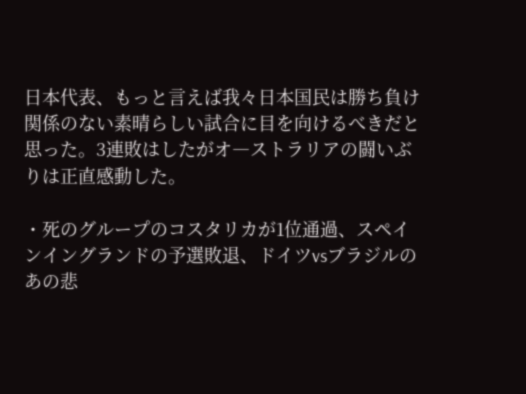日本代表、もっと言えば我々日本国民は勝ち負け関係のない素晴らしい試合に目を向けるべきだと思った。3連敗はしたがオ―ストラリアの闘いぶりは正直感動した。

・死のグループのコスタリカが1位通過、スペインイングランドの予選敗退、ドイツvsブラジルのあの悲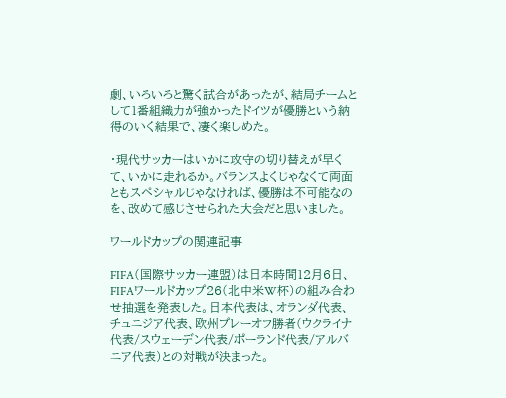劇、いろいろと驚く試合があったが、結局チームとして1番組織力が強かったドイツが優勝という納得のいく結果で、凄く楽しめた。

・現代サッカーはいかに攻守の切り替えが早くて、いかに走れるか。バランスよくじゃなくて両面ともスペシャルじゃなければ、優勝は不可能なのを、改めて感じさせられた大会だと思いました。

ワールドカップの関連記事

FIFA(国際サッカー連盟)は日本時間12月6日、FIFAワールドカップ26(北中米W杯)の組み合わせ抽選を発表した。日本代表は、オランダ代表、チュニジア代表、欧州プレーオフ勝者(ウクライナ代表/スウェーデン代表/ポーランド代表/アルバニア代表)との対戦が決まった。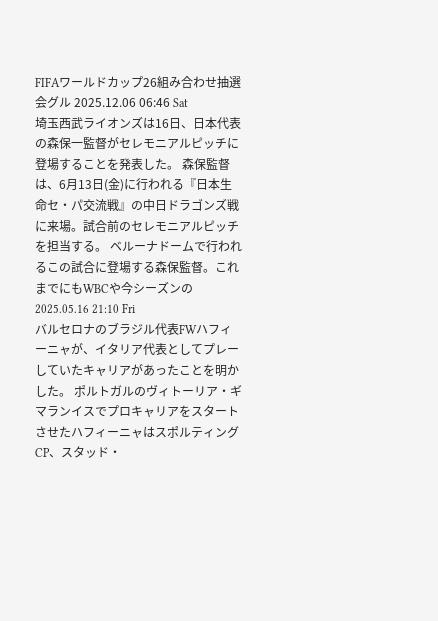FIFAワールドカップ26組み合わせ抽選会グル 2025.12.06 06:46 Sat
埼玉西武ライオンズは16日、日本代表の森保一監督がセレモニアルピッチに登場することを発表した。 森保監督は、6月13日(金)に行われる『日本生命セ・パ交流戦』の中日ドラゴンズ戦に来場。試合前のセレモニアルピッチを担当する。 ベルーナドームで行われるこの試合に登場する森保監督。これまでにもWBCや今シーズンの 2025.05.16 21:10 Fri
バルセロナのブラジル代表FWハフィーニャが、イタリア代表としてプレーしていたキャリアがあったことを明かした。 ポルトガルのヴィトーリア・ギマランイスでプロキャリアをスタートさせたハフィーニャはスポルティングCP、スタッド・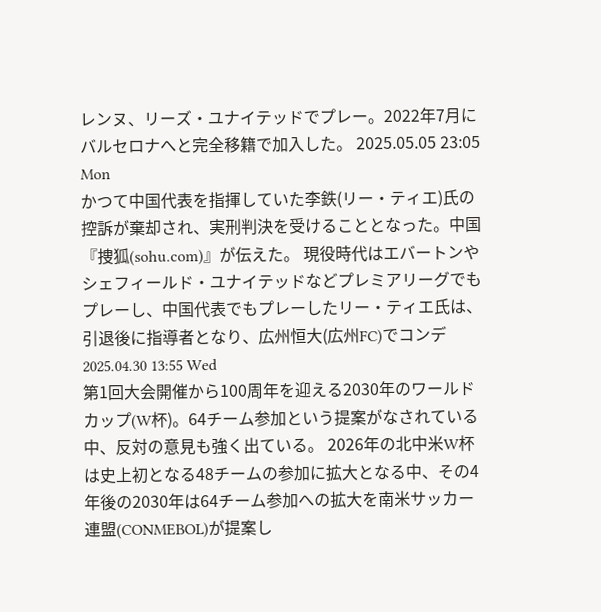レンヌ、リーズ・ユナイテッドでプレー。2022年7月にバルセロナへと完全移籍で加入した。 2025.05.05 23:05 Mon
かつて中国代表を指揮していた李鉄(リー・ティエ)氏の控訴が棄却され、実刑判決を受けることとなった。中国『捜狐(sohu.com)』が伝えた。 現役時代はエバートンやシェフィールド・ユナイテッドなどプレミアリーグでもプレーし、中国代表でもプレーしたリー・ティエ氏は、引退後に指導者となり、広州恒大(広州FC)でコンデ 2025.04.30 13:55 Wed
第1回大会開催から100周年を迎える2030年のワールドカップ(W杯)。64チーム参加という提案がなされている中、反対の意見も強く出ている。 2026年の北中米W杯は史上初となる48チームの参加に拡大となる中、その4年後の2030年は64チーム参加への拡大を南米サッカー連盟(CONMEBOL)が提案し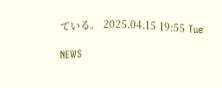ている。 2025.04.15 19:55 Tue

NEWS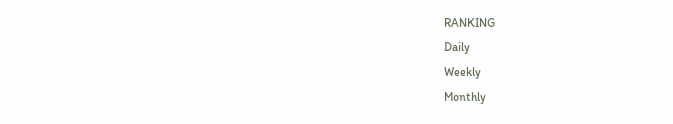RANKING
Daily
Weekly
Monthly